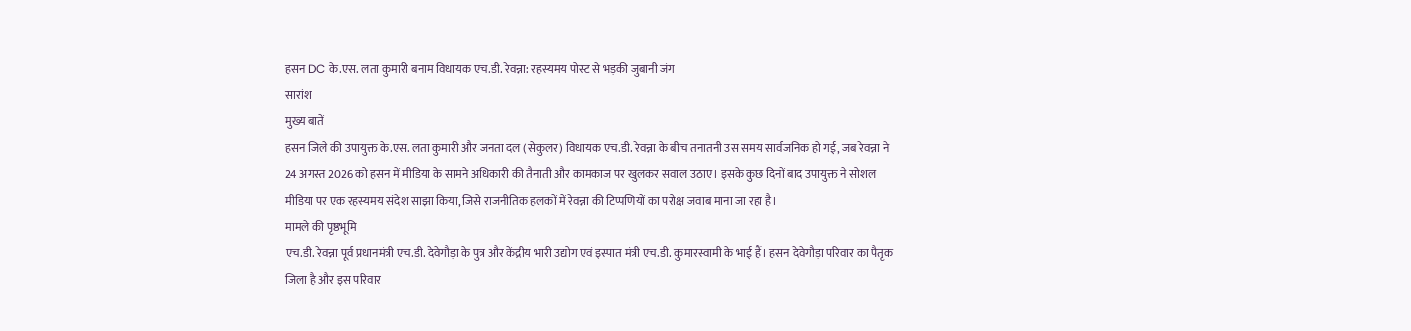हसन DC के.एस. लता कुमारी बनाम विधायक एच.डी. रेवन्ना: रहस्यमय पोस्ट से भड़की जुबानी जंग
सारांश
मुख्य बातें
हसन जिले की उपायुक्त के.एस. लता कुमारी और जनता दल (सेकुलर) विधायक एच.डी. रेवन्ना के बीच तनातनी उस समय सार्वजनिक हो गई, जब रेवन्ना ने 24 अगस्त 2026 को हसन में मीडिया के सामने अधिकारी की तैनाती और कामकाज पर खुलकर सवाल उठाए। इसके कुछ दिनों बाद उपायुक्त ने सोशल मीडिया पर एक रहस्यमय संदेश साझा किया, जिसे राजनीतिक हलकों में रेवन्ना की टिप्पणियों का परोक्ष जवाब माना जा रहा है।
मामले की पृष्ठभूमि
एच.डी. रेवन्ना पूर्व प्रधानमंत्री एच.डी. देवेगौड़ा के पुत्र और केंद्रीय भारी उद्योग एवं इस्पात मंत्री एच.डी. कुमारस्वामी के भाई हैं। हसन देवेगौड़ा परिवार का पैतृक जिला है और इस परिवार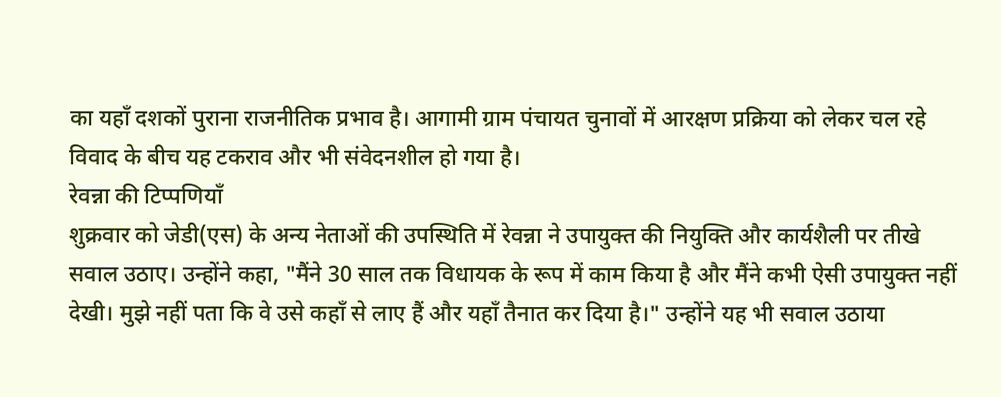का यहाँ दशकों पुराना राजनीतिक प्रभाव है। आगामी ग्राम पंचायत चुनावों में आरक्षण प्रक्रिया को लेकर चल रहे विवाद के बीच यह टकराव और भी संवेदनशील हो गया है।
रेवन्ना की टिप्पणियाँ
शुक्रवार को जेडी(एस) के अन्य नेताओं की उपस्थिति में रेवन्ना ने उपायुक्त की नियुक्ति और कार्यशैली पर तीखे सवाल उठाए। उन्होंने कहा, "मैंने 30 साल तक विधायक के रूप में काम किया है और मैंने कभी ऐसी उपायुक्त नहीं देखी। मुझे नहीं पता कि वे उसे कहाँ से लाए हैं और यहाँ तैनात कर दिया है।" उन्होंने यह भी सवाल उठाया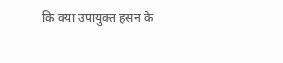कि क्या उपायुक्त हसन के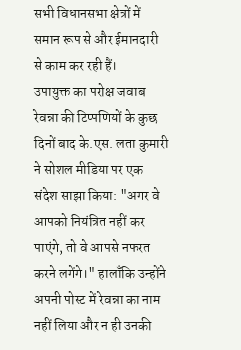सभी विधानसभा क्षेत्रों में समान रूप से और ईमानदारी से काम कर रही हैं।
उपायुक्त का परोक्ष जवाब
रेवन्ना की टिप्पणियों के कुछ दिनों बाद के.एस. लता कुमारी ने सोशल मीडिया पर एक संदेश साझा किया: "अगर वे आपको नियंत्रित नहीं कर पाएंगे, तो वे आपसे नफरत करने लगेंगे।" हालाँकि उन्होंने अपनी पोस्ट में रेवन्ना का नाम नहीं लिया और न ही उनकी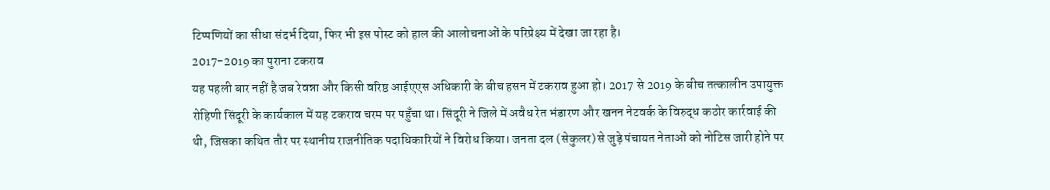टिप्पणियों का सीधा संदर्भ दिया, फिर भी इस पोस्ट को हाल की आलोचनाओं के परिप्रेक्ष्य में देखा जा रहा है।
2017-2019 का पुराना टकराव
यह पहली बार नहीं है जब रेवन्ना और किसी वरिष्ठ आईएएस अधिकारी के बीच हसन में टकराव हुआ हो। 2017 से 2019 के बीच तत्कालीन उपायुक्त रोहिणी सिंदूरी के कार्यकाल में यह टकराव चरम पर पहुँचा था। सिंदूरी ने जिले में अवैध रेत भंडारण और खनन नेटवर्क के विरुद्ध कठोर कार्रवाई की थी, जिसका कथित तौर पर स्थानीय राजनीतिक पदाधिकारियों ने विरोध किया। जनता दल (सेकुलर) से जुड़े पंचायत नेताओं को नोटिस जारी होने पर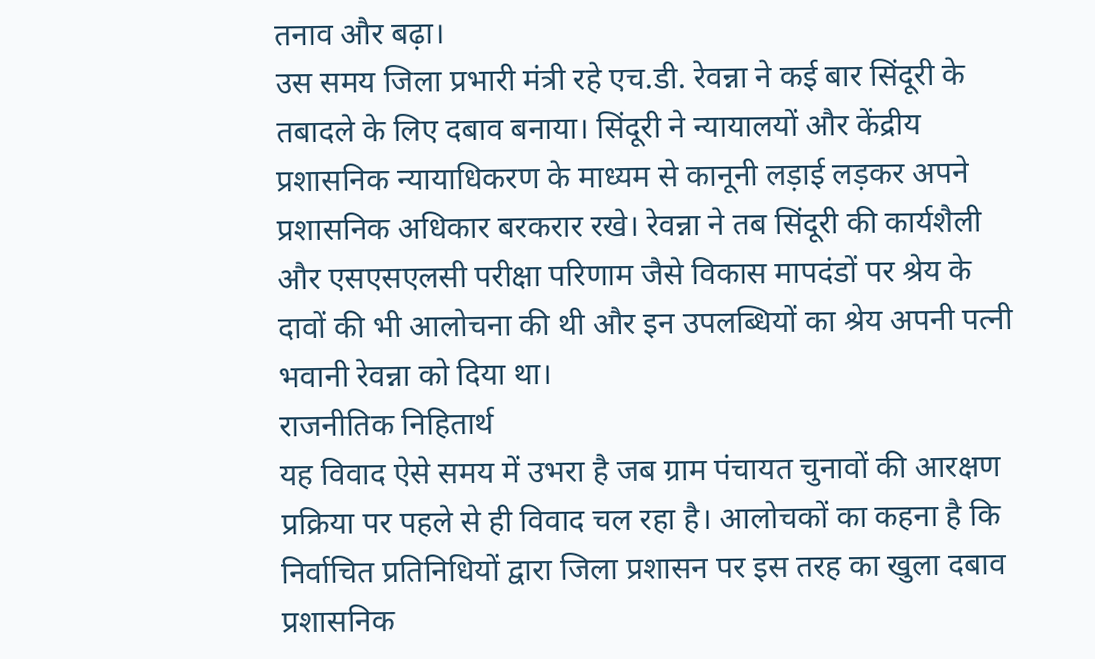तनाव और बढ़ा।
उस समय जिला प्रभारी मंत्री रहे एच.डी. रेवन्ना ने कई बार सिंदूरी के तबादले के लिए दबाव बनाया। सिंदूरी ने न्यायालयों और केंद्रीय प्रशासनिक न्यायाधिकरण के माध्यम से कानूनी लड़ाई लड़कर अपने प्रशासनिक अधिकार बरकरार रखे। रेवन्ना ने तब सिंदूरी की कार्यशैली और एसएसएलसी परीक्षा परिणाम जैसे विकास मापदंडों पर श्रेय के दावों की भी आलोचना की थी और इन उपलब्धियों का श्रेय अपनी पत्नी भवानी रेवन्ना को दिया था।
राजनीतिक निहितार्थ
यह विवाद ऐसे समय में उभरा है जब ग्राम पंचायत चुनावों की आरक्षण प्रक्रिया पर पहले से ही विवाद चल रहा है। आलोचकों का कहना है कि निर्वाचित प्रतिनिधियों द्वारा जिला प्रशासन पर इस तरह का खुला दबाव प्रशासनिक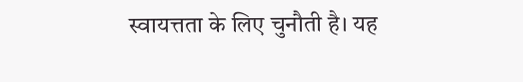स्वायत्तता के लिए चुनौती है। यह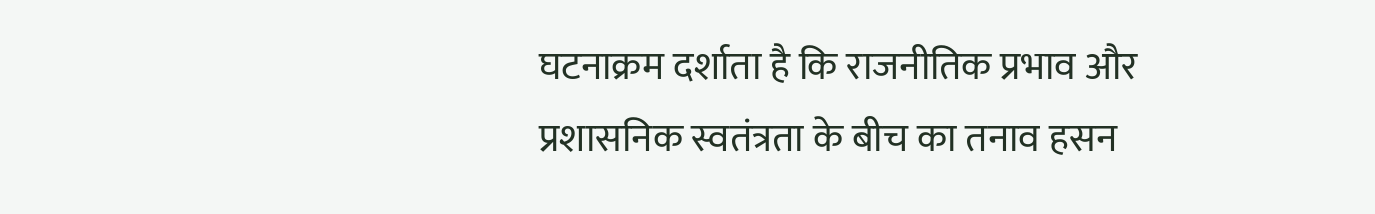घटनाक्रम दर्शाता है कि राजनीतिक प्रभाव और प्रशासनिक स्वतंत्रता के बीच का तनाव हसन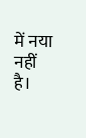में नया नहीं है।